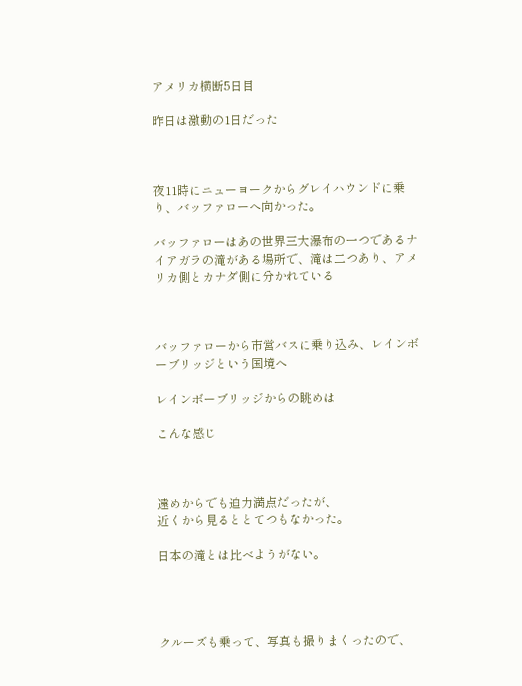アメリカ横断5日目

昨日は激動の1日だった



夜11時にニューヨークからグレイハウンドに乗り、バッファローへ向かった。

バッファローはあの世界三大瀑布の一つであるナイアガラの滝がある場所で、滝は二つあり、アメリカ側とカナダ側に分かれている



バッファローから市営バスに乗り込み、レインボーブリッジという国境へ

レインボーブリッジからの眺めは

こんな感じ



遠めからでも迫力満点だったが、
近くから見るととてつもなかった。

日本の滝とは比べようがない。




クルーズも乗って、写真も撮りまくったので、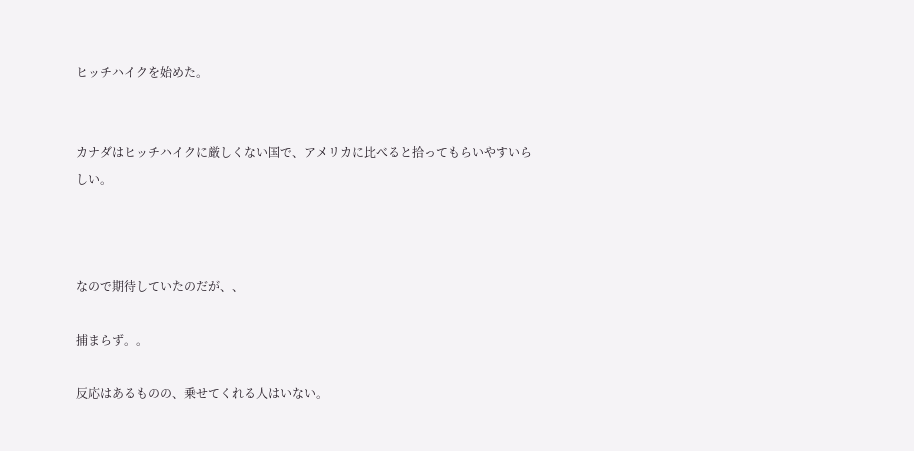ヒッチハイクを始めた。


カナダはヒッチハイクに厳しくない国で、アメリカに比べると拾ってもらいやすいらしい。



なので期待していたのだが、、

捕まらず。。

反応はあるものの、乗せてくれる人はいない。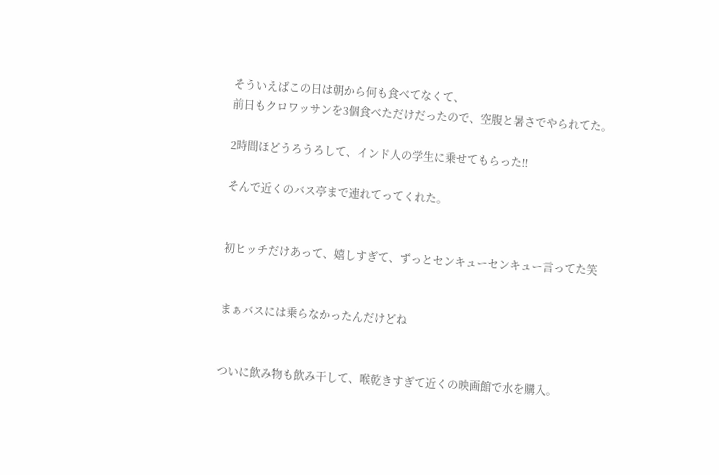そういえばこの日は朝から何も食べてなくて、
前日もクロワッサンを3個食べただけだったので、空腹と暑さでやられてた。

2時間ほどうろうろして、インド人の学生に乗せてもらった!!

そんで近くのバス亭まで連れてってくれた。


初ヒッチだけあって、嬉しすぎて、ずっとセンキューセンキュー言ってた笑


まぁバスには乗らなかったんだけどね


ついに飲み物も飲み干して、喉乾きすぎて近くの映画館で水を購入。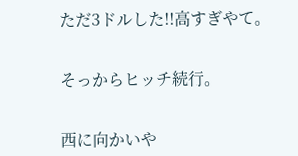ただ3ドルした!!高すぎやて。


そっからヒッチ続行。


西に向かいや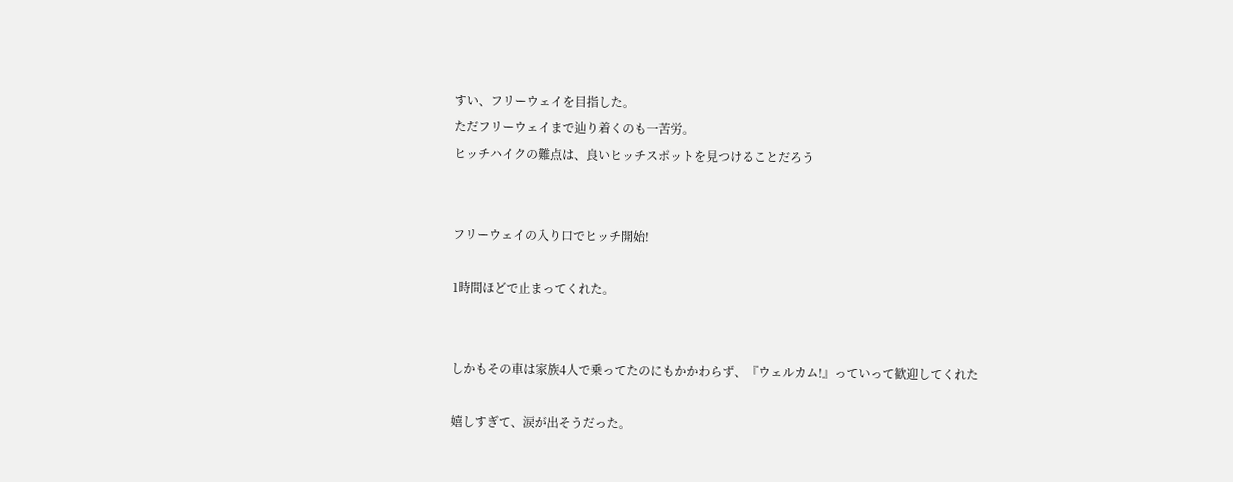すい、フリーウェイを目指した。
ただフリーウェイまで辿り着くのも一苦労。
ヒッチハイクの難点は、良いヒッチスポットを見つけることだろう


フリーウェイの入り口でヒッチ開始!

1時間ほどで止まってくれた。


しかもその車は家族4人で乗ってたのにもかかわらず、『ウェルカム!』っていって歓迎してくれた

嬉しすぎて、涙が出そうだった。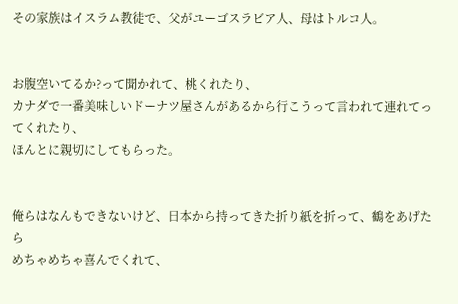その家族はイスラム教徒で、父がユーゴスラビア人、母はトルコ人。


お腹空いてるか?って聞かれて、桃くれたり、
カナダで一番美味しいドーナツ屋さんがあるから行こうって言われて連れてってくれたり、
ほんとに親切にしてもらった。


俺らはなんもできないけど、日本から持ってきた折り紙を折って、鶴をあげたら
めちゃめちゃ喜んでくれて、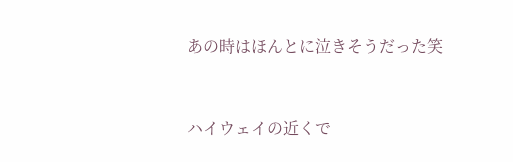あの時はほんとに泣きそうだった笑


ハイウェイの近くで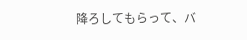降ろしてもらって、バ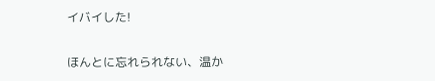イバイした!

ほんとに忘れられない、温か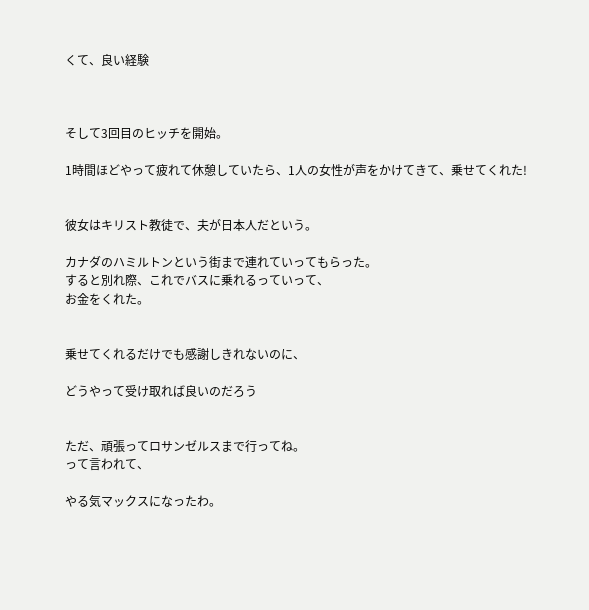くて、良い経験



そして3回目のヒッチを開始。

1時間ほどやって疲れて休憩していたら、1人の女性が声をかけてきて、乗せてくれた!


彼女はキリスト教徒で、夫が日本人だという。

カナダのハミルトンという街まで連れていってもらった。
すると別れ際、これでバスに乗れるっていって、
お金をくれた。


乗せてくれるだけでも感謝しきれないのに、

どうやって受け取れば良いのだろう


ただ、頑張ってロサンゼルスまで行ってね。
って言われて、

やる気マックスになったわ。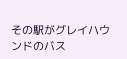その駅がグレイハウンドのバス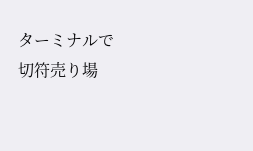ターミナルで
切符売り場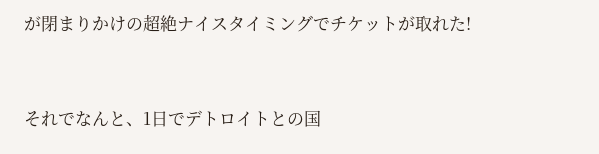が閉まりかけの超絶ナイスタイミングでチケットが取れた!


それでなんと、1日でデトロイトとの国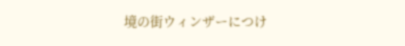境の街ウィンザーにつけ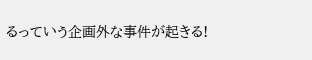るっていう企画外な事件が起きる!